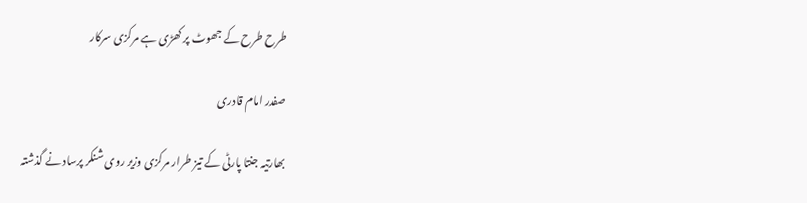طرح طرح کے جھوٹ پر کھڑی ہے مرکزی سرکار

صفدر امام قادری

بھارتیہ جنتا پارٹی کے تیز طرار مرکزی وزیر روی شنکر پرساد نے گذشتہ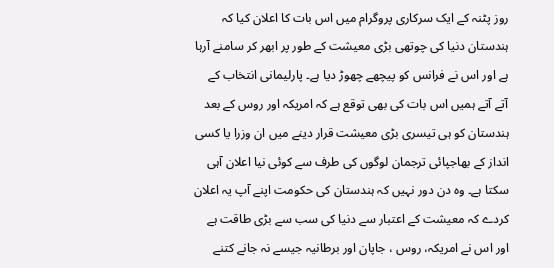روز پٹنہ کے ایک سرکاری پروگرام میں اس بات کا اعلان کیا کہ ہندستان دنیا کی چوتھی بڑی معیشت کے طور پر ابھر کر سامنے آرہا ہے اور اس نے فرانس کو پیچھے چھوڑ دیا ہے۔ پارلیمانی انتخاب کے آتے آتے ہمیں اس بات کی بھی توقع ہے کہ امریکہ اور روس کے بعد ہندستان کو ہی تیسری بڑی معیشت قرار دینے میں ان وزرا یا کسی انداز کے بھاجپائی ترجمان لوگوں کی طرف سے کوئی نیا اعلان آہی سکتا ہے۔ وہ دن دور نہیں کہ ہندستان کی حکومت اپنے آپ یہ اعلان کردے کہ معیشت کے اعتبار سے دنیا کی سب سے بڑی طاقت ہے اور اس نے امریکہ، روس ، جاپان اور برطانیہ جیسے نہ جانے کتنے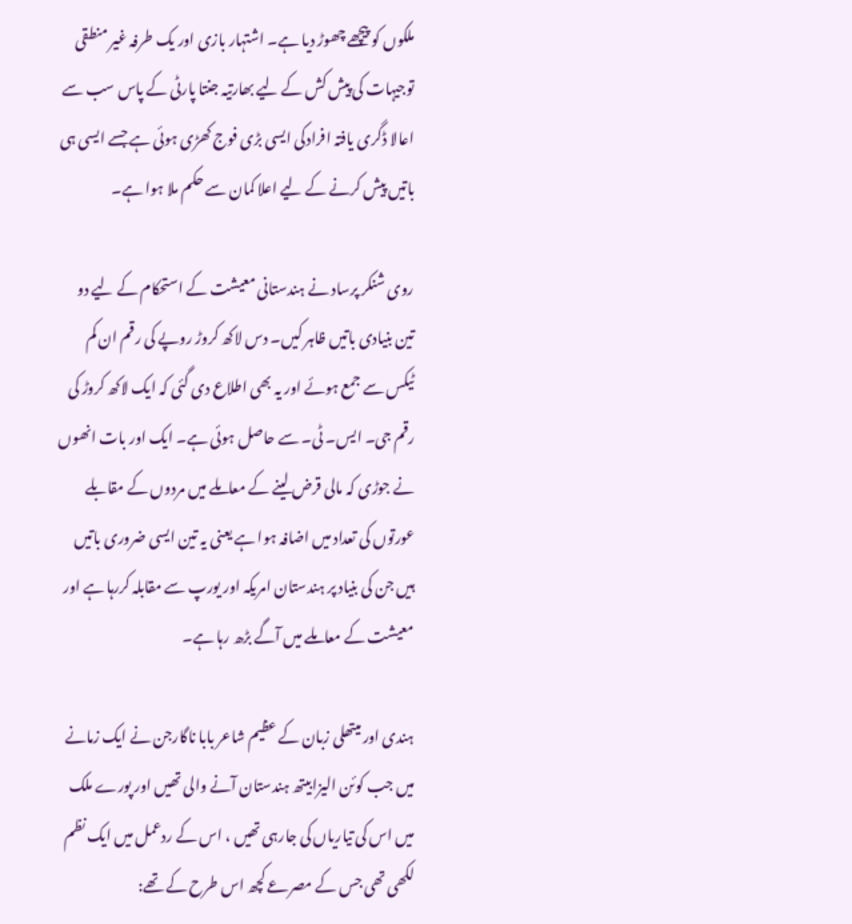ملکوں کو پیچھے چھوڑ دیا ہے۔ اشتہار بازی اور یک طرفہ غیر منطقی توجیہات کی پیش کش کے لیے بھارتیہ جنتا پارٹی کے پاس سب سے اعالا ڈگری یافتہ افرادکی ایسی بڑی فوج کھڑی ہوئی ہے جسے ایسی ہی باتیں پیش کرنے کے لیے اعلا کمان سے حکم ملا ہوا ہے۔

روی شنکر پرساد نے ہندستانی معیشت کے استحکام کے لیے دو تین بنیادی باتیں ظاہر کیں۔ دس لاکھ کروڑ روپے کی رقم ان کم ٹیکس سے جمع ہوئے اور یہ بھی اطلاع دی گئی کہ ایک لاکھ کروڑ کی رقم جی۔ ایس۔ ٹی۔ سے حاصل ہوئی ہے۔ ایک اور بات انھوں نے جوڑی کہ مالی قرض لینے کے معاملے میں مردوں کے مقابلے عورتوں کی تعداد میں اضافہ ہوا ہے یعنی یہ تین ایسی ضروری باتیں ہیں جن کی بنیاد پر ہندستان امریکہ اور یورپ سے مقابلہ کررہا ہے اور معیشت کے معاملے میں آگے بڑھ رہا ہے۔

ہندی اور میتھلی زبان کے عظیم شاعر بابا ناگارجن نے ایک زمانے میں جب کوئن الیزابیتھ ہندستان آنے والی تھیں اور پورے ملک میں اس کی تیاریاں کی جارہی تھیں ، اس کے ردعمل میں ایک نظم لکھی تھی جس کے مصرعے کچھ اس طرح کے تھے: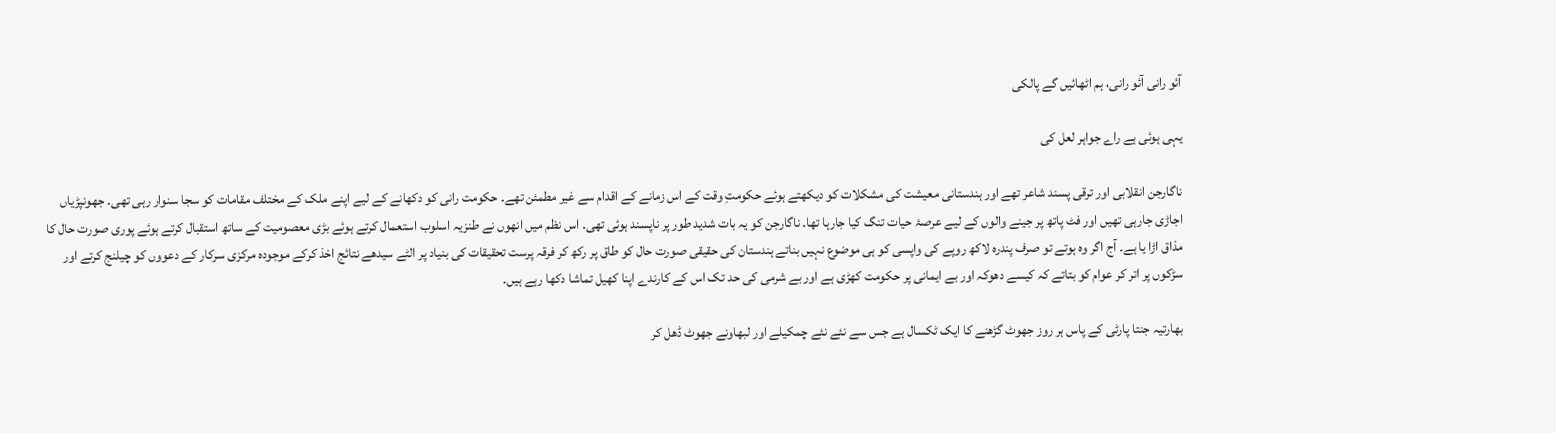آئو رانی آئو رانی، ہم اٹھائیں گے پالکی

یہی ہوئی ہے راے جواہر لعل کی

ناگارجن انقلابی اور ترقی پسند شاعر تھے اور ہندستانی معیشت کی مشکلات کو دیکھتے ہوئے حکومتِ وقت کے اس زمانے کے اقدام سے غیر مطمئن تھے۔ حکومت رانی کو دکھانے کے لیے اپنے ملک کے مختلف مقامات کو سجا سنوار رہی تھی۔ جھونپڑیاں اجاڑی جارہی تھیں اور فٹ پاتھ پر جینے والوں کے لیے عرصۂ حیات تنگ کیا جارہا تھا۔ ناگارجن کو یہ بات شدید طور پر ناپسند ہوئی تھی۔ اس نظم میں انھوں نے طنزیہ اسلوب استعمال کرتے ہوئے بڑی معصومیت کے ساتھ استقبال کرتے ہوئے پوری صورت حال کا مذاق اڑا یا ہے۔ آج اگر وہ ہوتے تو صرف پندرہ لاکھ روپے کی واپسی کو ہی موضوع نہیں بناتے ہندستان کی حقیقی صورت حال کو طاق پر رکھ کر فرقہ پرست تحقیقات کی بنیاد پر الٹے سیدھے نتائج اخذ کرکے موجودہ مرکزی سرکار کے دعووں کو چیلنج کرتے اور سڑکوں پر اتر کر عوام کو بتاتے کہ کیسے دھوکہ اور بے ایمانی پر حکومت کھڑی ہے اور بے شرمی کی حد تک اس کے کارندے اپنا کھیل تماشا دکھا رہے ہیں۔

بھارتیہ جنتا پارٹی کے پاس ہر روز جھوٹ گڑھنے کا ایک ٹکسال ہے جس سے نئے نئے چمکیلے اور لبھاونے جھوٹ ڈھل کر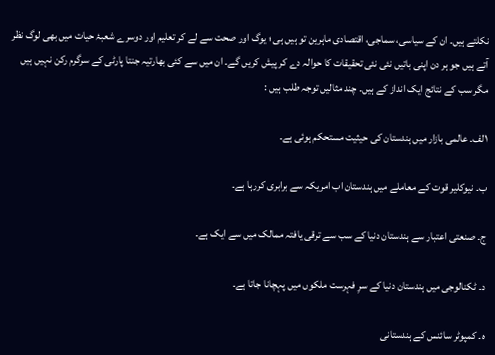نکلتے ہیں۔ ان کے سیاسی، سماجی، اقتصادی ماہرین تو ہیں ہی ؛ یوگ اور صحت سے لے کر تعلیم اور دوسرے شعبۂ حیات میں بھی لوگ نظر آتے ہیں جو ہر دن اپنی باتیں نئی نئی تحقیقات کا حوالہ دے کر پیش کریں گے۔ ان میں سے کئی بھارتیہ جنتا پارٹی کے سرگرم رکن نہیں ہیں مگر سب کے نتائج ایک انداز کے ہیں۔ چند مثالیں توجہ طلب ہیں :

۱لف۔ عالمی بازار میں ہندستان کی حیثیت مستحکم ہوئی ہے۔

ب۔ نیوکلیر قوت کے معاملے میں ہندستان اب امریکہ سے برابری کررہا ہے۔

ج۔ صنعتی اعتبار سے ہندستان دنیا کے سب سے ترقی یافتہ ممالک میں سے ایک ہے۔

د۔ ٹکنالوجی میں ہندستان دنیا کے سرِ فہرست ملکوں میں پہچانا جاتا ہے۔

ہ۔ کمپوٹر سائنس کے ہندستانی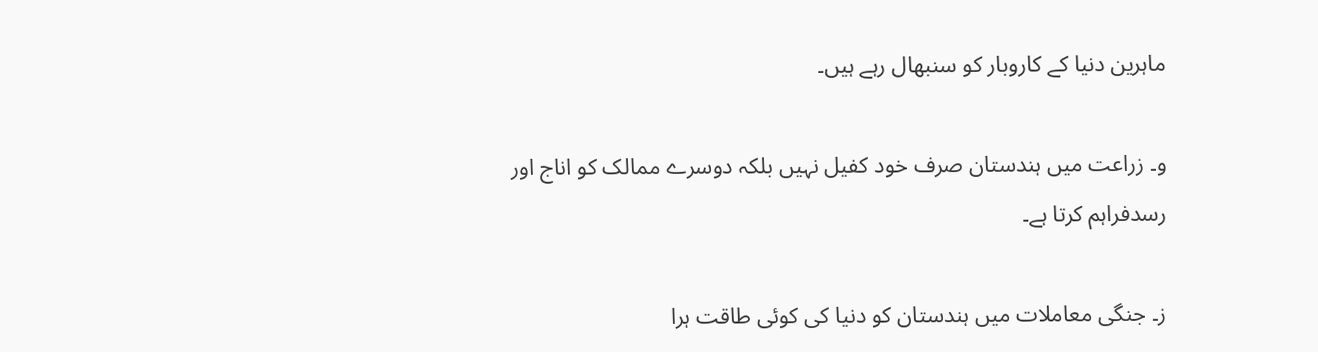ماہرین دنیا کے کاروبار کو سنبھال رہے ہیں۔

و۔ زراعت میں ہندستان صرف خود کفیل نہیں بلکہ دوسرے ممالک کو اناج اور رسدفراہم کرتا ہے۔

ز۔ جنگی معاملات میں ہندستان کو دنیا کی کوئی طاقت ہرا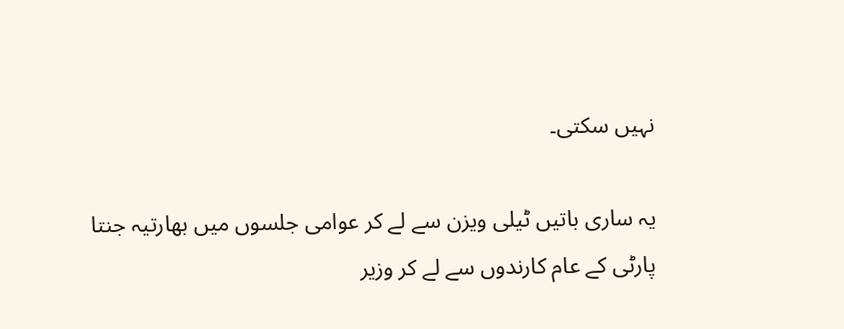نہیں سکتی۔

یہ ساری باتیں ٹیلی ویزن سے لے کر عوامی جلسوں میں بھارتیہ جنتا پارٹی کے عام کارندوں سے لے کر وزیر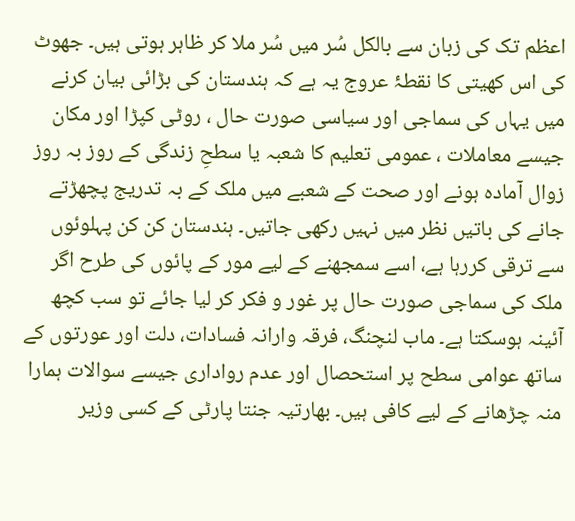اعظم تک کی زبان سے بالکل سُر میں سُر ملا کر ظاہر ہوتی ہیں۔ جھوٹ کی اس کھیتی کا نقطۂ عروج یہ ہے کہ ہندستان کی بڑائی بیان کرنے میں یہاں کی سماجی اور سیاسی صورت حال ، روٹی کپڑا اور مکان جیسے معاملات ، عمومی تعلیم کا شعبہ یا سطحِ زندگی کے روز بہ روز زوال آمادہ ہونے اور صحت کے شعبے میں ملک کے بہ تدریج پچھڑتے جانے کی باتیں نظر میں نہیں رکھی جاتیں۔ ہندستان کن کن پہلوئوں سے ترقی کررہا ہے، اسے سمجھنے کے لیے مور کے پائوں کی طرح اگر ملک کی سماجی صورت حال پر غور و فکر کر لیا جائے تو سب کچھ آئینہ ہوسکتا ہے۔ ماب لنچنگ، فرقہ وارانہ فسادات، دلت اور عورتوں کے ساتھ عوامی سطح پر استحصال اور عدم رواداری جیسے سوالات ہمارا منہ چڑھانے کے لیے کافی ہیں۔ بھارتیہ جنتا پارٹی کے کسی وزیر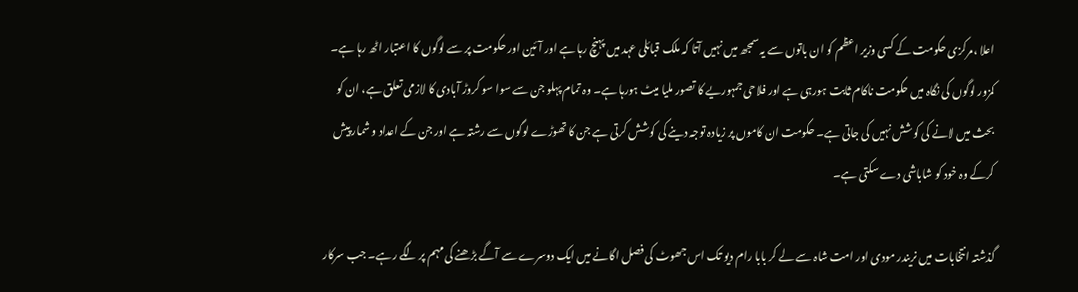اعلا ،مرکزی حکومت کے کسی وزیر اعظم کو ان باتوں سے یہ سمجھ میں نہیں آتا کہ ملک قبائلی عہد میں پہنچ رہا ہے اور آئین اور حکومت پر سے لوگوں کا اعتبار اٹھ رہا ہے۔ کمزور لوگوں کی نگاہ میں حکومت ناکام ثابت ہورہی ہے اور فلاحی جمہوریے کا تصور ملیا میٹ ہورہا ہے۔ وہ تمام پہلو جن سے سوا سو کروڑ آبادی کا لازمی تعلق ہے، ان کو بحث میں لانے کی کوشش نہیں کی جاتی ہے۔ حکومت ان کاموں پر زیادہ توجہ دینے کی کوشش کرتی ہے جن کا تھوڑے لوگوں سے رشتہ ہے اور جن کے اعداد و شمار پیش کرکے وہ خود کو شاباشی دے سکتی ہے۔

گذشتہ انتخابات میں نریندر مودی اور امت شاہ سے لے کر بابا رام دیو تک اس جھوٹ کی فصل اگانے میں ایک دوسرے سے آگے بڑھنے کی مہم پر لگے رہے۔ جب سرکار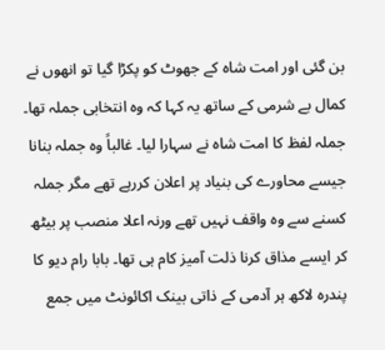بن گئی اور امت شاہ کے جھوٹ کو پکڑا گیا تو انھوں نے کمال بے شرمی کے ساتھ یہ کہا کہ وہ انتخابی جملہ تھا۔ جملہ لفظ کا امت شاہ نے سہارا لیا۔ غالباً وہ جملہ بنانا  جیسے محاورے کی بنیاد پر اعلان کررہے تھے مگر جملہ کسنے سے وہ واقف نہیں تھے ورنہ اعلا منصب پر بیٹھ کر ایسے مذاق کرنا ذلت آمیز کام ہی تھا۔ بابا رام دیو کا پندرہ لاکھ ہر آدمی کے ذاتی بینک اکائونٹ میں جمع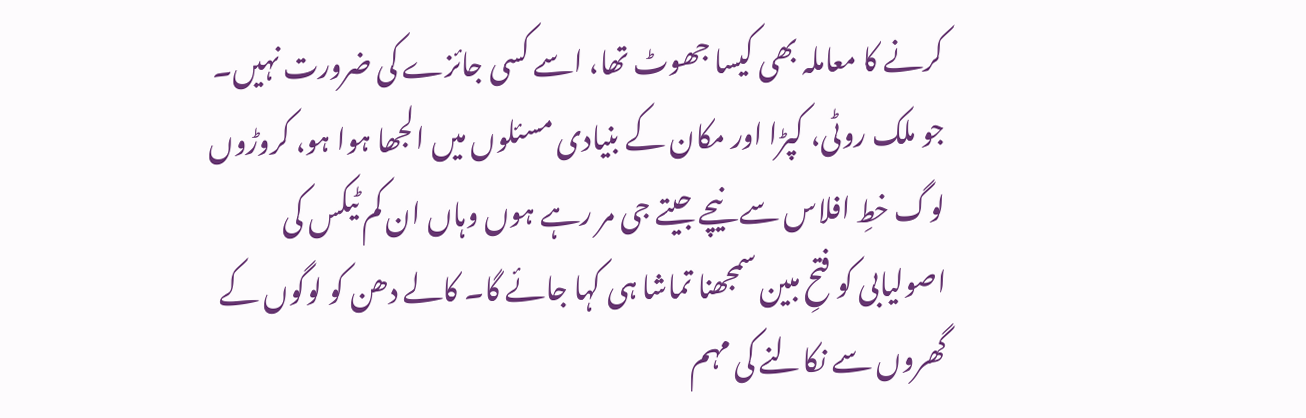کرنے کا معاملہ بھی کیسا جھوٹ تھا، اسے کسی جائزے کی ضرورت نہیں۔ جو ملک روٹی، کپڑا اور مکان کے بنیادی مسئلوں میں الجھا ہوا ہو، کروڑوں لوگ خطِ افلاس سے نیچے جیتے جی مر رہے ہوں وہاں ان کم ٹیکس کی اصولیابی کو فتحِ مبین سمجھنا تماشا ہی کہا جائے گا۔ کالے دھن کو لوگوں کے گھروں سے نکالنے کی مہم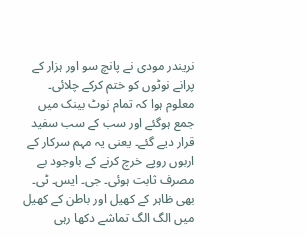نریندر مودی نے پانچ سو اور ہزار کے پرانے نوٹوں کو ختم کرکے چلائی۔ معلوم ہوا کہ تمام نوٹ بینک میں جمع ہوگئے اور سب کے سب سفید قرار دیے گئے۔ یعنی یہ مہم سرکار کے اربوں روپے خرچ کرنے کے باوجود بے مصرف ثابت ہوئی۔ جی۔ ایس۔ ٹی۔ بھی ظاہر کے کھیل اور باطن کے کھیل میں الگ الگ تماشے دکھا رہی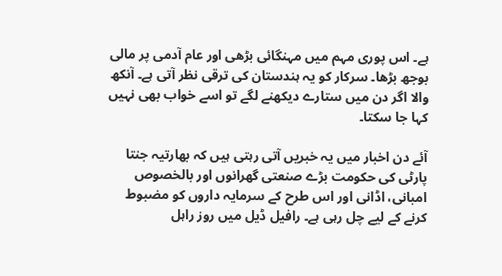ہے۔ اس پوری مہم میں مہنگائی بڑھی اور عام آدمی پر مالی بوجھ بڑھا۔ سرکار کو یہ ہندستان کی ترقی نظر آتی ہے۔ آنکھ والا اگر دن میں ستارے دیکھنے لگے تو اسے خواب بھی نہیں کہا جا سکتا۔

آئے دن اخبار میں یہ خبریں آتی رہتی ہیں کہ بھارتیہ جنتا پارٹی کی حکومت بڑے صنعتی گھرانوں اور بالخصوص امبانی، اڈانی اور اس طرح کے سرمایہ داروں کو مضبوط کرنے کے لیے چل رہی ہے۔ رافیل ڈیل میں روز راہل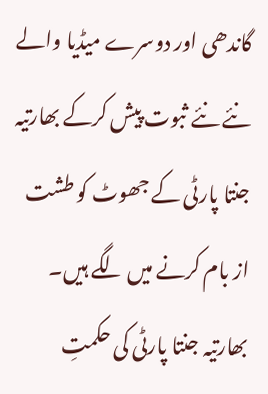گاندھی اور دوسرے میڈیا والے نئے نئے ثبوت پیش کرکے بھارتیہ جنتا پارٹی کے جھوٹ کو طشت از بام کرنے میں لگے ہیں۔ بھارتیہ جنتا پارٹی کی حکمتِ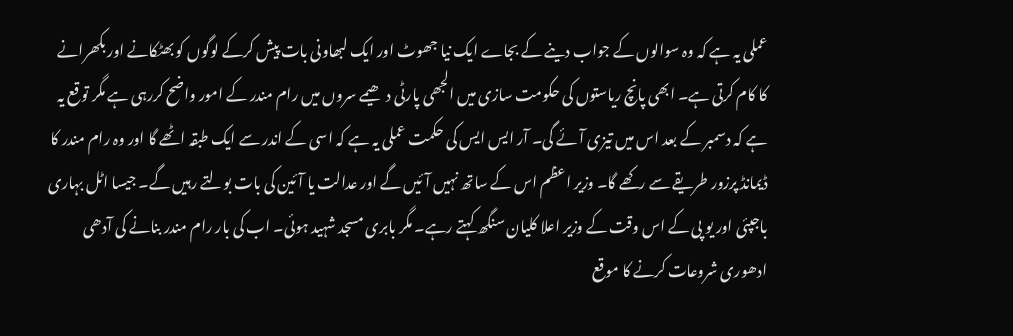عملی یہ ہے کہ وہ سوالوں کے جواب دینے کے بجاے ایک نیا جھوٹ اور ایک لبھاونی بات پیش کرکے لوگوں کو بھٹکانے اور بکھرانے کا کام کرتی ہے۔ ابھی پانچ ریاستوں کی حکومت سازی میں الجھی پارٹی دھیمے سروں میں رام مندر کے امور واضح کررہی ہے مگر توقع یہ ہے کہ دسمبر کے بعد اس میں تیزی آئے گی۔ آر ایس ایس کی حکمت عملی یہ ہے کہ اسی کے اندر سے ایک طبقہ اٹھے گا اور وہ رام مندر کا ڈیمانڈ پرزور طریقے سے رکھے گا۔ وزیر اعظم اس کے ساتھ نہیں آئیں گے اور عدالت یا آئین کی بات بولتے رہیں گے۔ جیسا اٹل بہاری باجپئی اور یو پی کے اس وقت کے وزیر اعلا کلیان سنگھ کہتے رہے۔ مگر بابری مسجد شہید ہوئی۔ اب کی بار رام مندر بنانے کی آدھی ادھوری شروعات کرنے کا موقع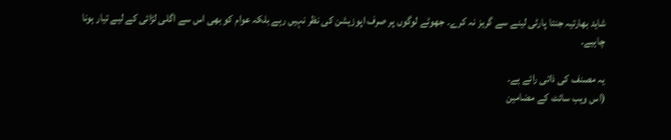شاید بھارتیہ جنتا پارٹی لینے سے گریز نہ کرے۔ جھوٹے لوگوں پر صرف اپوزیشن کی نظر نہیں رہے بلکہ عوام کو بھی اس سے اگلی لڑائی کے لیے تیار ہونا چاہیے۔

یہ مصنف کی ذاتی رائے ہے۔
(اس ویب سائٹ کے مضامین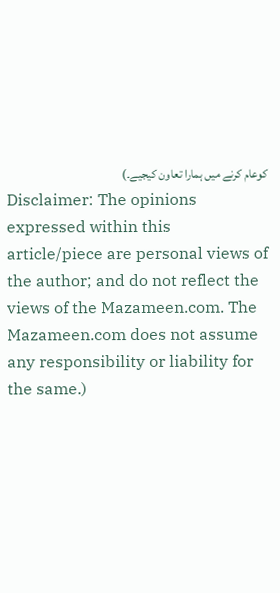کوعام کرنے میں ہمارا تعاون کیجیے۔)
Disclaimer: The opinions expressed within this article/piece are personal views of the author; and do not reflect the views of the Mazameen.com. The Mazameen.com does not assume any responsibility or liability for the same.)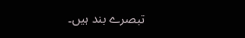تبصرے بند ہیں۔